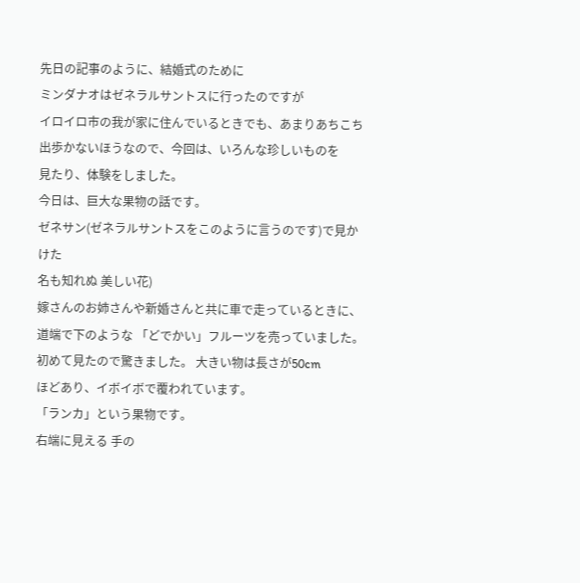先日の記事のように、結婚式のために
ミンダナオはゼネラルサントスに行ったのですが
イロイロ市の我が家に住んでいるときでも、あまりあちこち
出歩かないほうなので、今回は、いろんな珍しいものを
見たり、体験をしました。
今日は、巨大な果物の話です。
ゼネサン(ゼネラルサントスをこのように言うのです)で見かけた
名も知れぬ 美しい花)
嫁さんのお姉さんや新婚さんと共に車で走っているときに、
道端で下のような 「どでかい」フルーツを売っていました。
初めて見たので驚きました。 大きい物は長さが50cm
ほどあり、イボイボで覆われています。
「ランカ」という果物です。
右端に見える 手の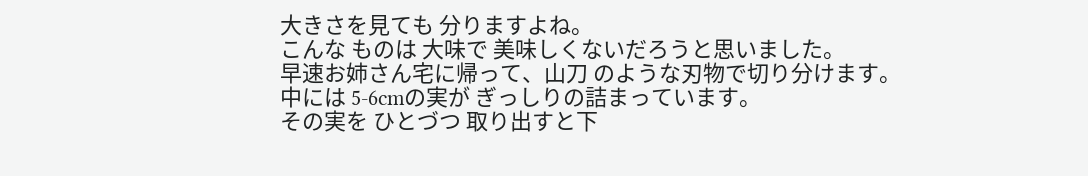大きさを見ても 分りますよね。
こんな ものは 大味で 美味しくないだろうと思いました。
早速お姉さん宅に帰って、山刀 のような刃物で切り分けます。
中には 5-6cmの実が ぎっしりの詰まっています。
その実を ひとづつ 取り出すと下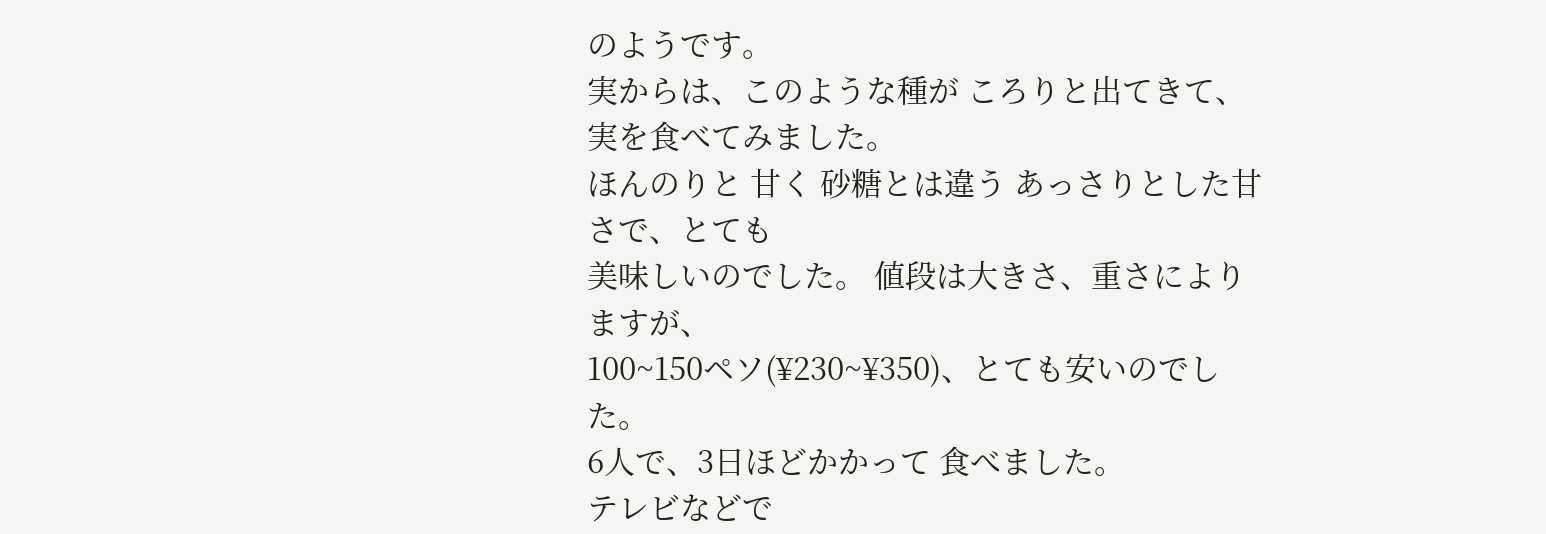のようです。
実からは、このような種が ころりと出てきて、実を食べてみました。
ほんのりと 甘く 砂糖とは違う あっさりとした甘さで、とても
美味しいのでした。 値段は大きさ、重さによりますが、
100~150ペソ(¥230~¥350)、とても安いのでした。
6人で、3日ほどかかって 食べました。
テレビなどで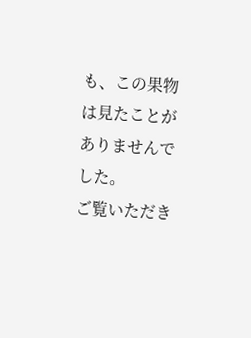も、この果物は見たことがありませんでした。
ご覧いただき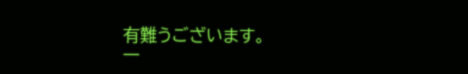有難うございます。
一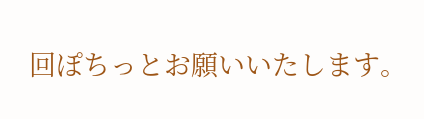回ぽちっとお願いいたします。